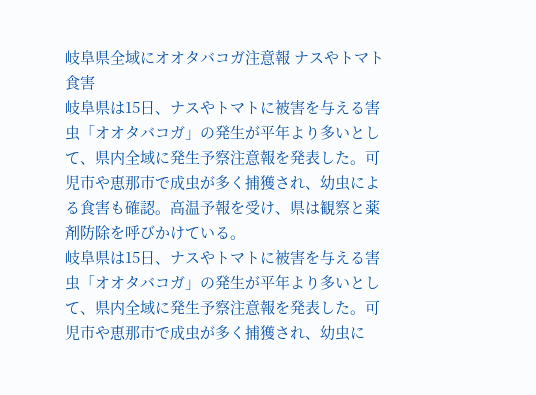岐阜県全域にオオタバコガ注意報 ナスやトマト食害
岐阜県は15日、ナスやトマトに被害を与える害虫「オオタバコガ」の発生が平年より多いとして、県内全域に発生予察注意報を発表した。可児市や恵那市で成虫が多く捕獲され、幼虫による食害も確認。高温予報を受け、県は観察と薬剤防除を呼びかけている。
岐阜県は15日、ナスやトマトに被害を与える害虫「オオタバコガ」の発生が平年より多いとして、県内全域に発生予察注意報を発表した。可児市や恵那市で成虫が多く捕獲され、幼虫に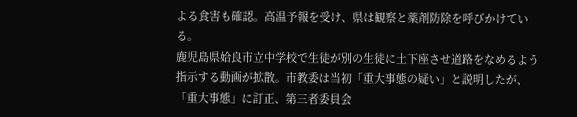よる食害も確認。高温予報を受け、県は観察と薬剤防除を呼びかけている。
鹿児島県姶良市立中学校で生徒が別の生徒に土下座させ道路をなめるよう指示する動画が拡散。市教委は当初「重大事態の疑い」と説明したが、「重大事態」に訂正、第三者委員会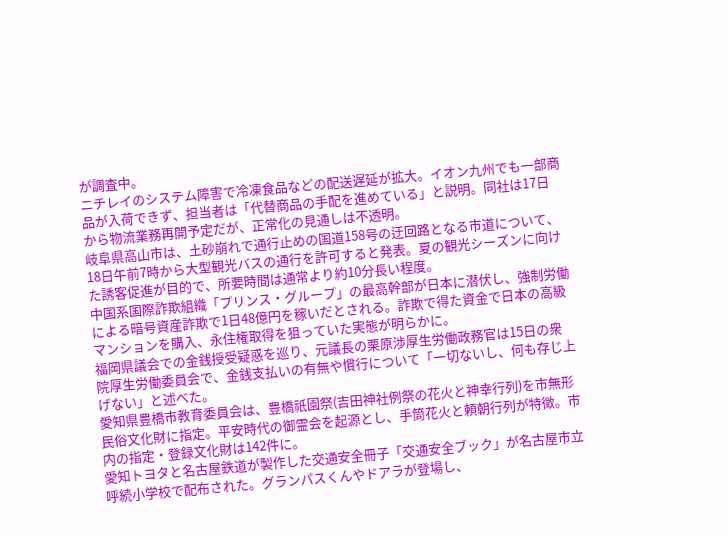が調査中。
ニチレイのシステム障害で冷凍食品などの配送遅延が拡大。イオン九州でも一部商品が入荷できず、担当者は「代替商品の手配を進めている」と説明。同社は17日から物流業務再開予定だが、正常化の見通しは不透明。
岐阜県高山市は、土砂崩れで通行止めの国道158号の迂回路となる市道について、18日午前7時から大型観光バスの通行を許可すると発表。夏の観光シーズンに向けた誘客促進が目的で、所要時間は通常より約10分長い程度。
中国系国際詐欺組織「プリンス・グループ」の最高幹部が日本に潜伏し、強制労働による暗号資産詐欺で1日48億円を稼いだとされる。詐欺で得た資金で日本の高級マンションを購入、永住権取得を狙っていた実態が明らかに。
福岡県議会での金銭授受疑惑を巡り、元議長の栗原渉厚生労働政務官は15日の衆院厚生労働委員会で、金銭支払いの有無や慣行について「一切ないし、何も存じ上げない」と述べた。
愛知県豊橋市教育委員会は、豊橋祇園祭(吉田神社例祭の花火と神幸行列)を市無形民俗文化財に指定。平安時代の御霊会を起源とし、手筒花火と頼朝行列が特徴。市内の指定・登録文化財は142件に。
愛知トヨタと名古屋鉄道が製作した交通安全冊子「交通安全ブック」が名古屋市立呼続小学校で配布された。グランパスくんやドアラが登場し、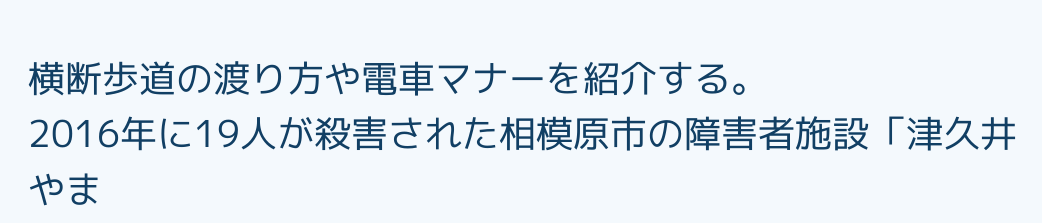横断歩道の渡り方や電車マナーを紹介する。
2016年に19人が殺害された相模原市の障害者施設「津久井やま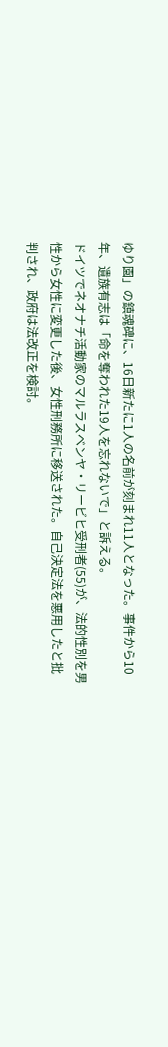ゆり園」の鎮魂碑に、16日新たに1人の名前が刻まれ11人となった。事件から10年、遺族有志は「命を奪われた19人を忘れないで」と訴える。
ドイツでネオナチ活動家のマルラスベンヤ・リービヒ受刑者(55)が、法的性別を男性から女性に変更した後、女性刑務所に移送された。自己決定法を悪用したと批判され、政府は法改正を検討。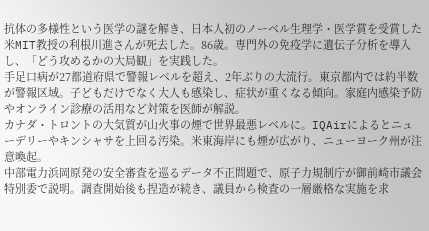抗体の多様性という医学の謎を解き、日本人初のノーベル生理学・医学賞を受賞した米MIT教授の利根川進さんが死去した。86歳。専門外の免疫学に遺伝子分析を導入し、「どう攻めるかの大局観」を実践した。
手足口病が27都道府県で警報レベルを超え、2年ぶりの大流行。東京都内では約半数が警報区域。子どもだけでなく大人も感染し、症状が重くなる傾向。家庭内感染予防やオンライン診療の活用など対策を医師が解説。
カナダ・トロントの大気質が山火事の煙で世界最悪レベルに。IQAirによるとニューデリーやキンシャサを上回る汚染。米東海岸にも煙が広がり、ニューヨーク州が注意喚起。
中部電力浜岡原発の安全審査を巡るデータ不正問題で、原子力規制庁が御前崎市議会特別委で説明。調査開始後も捏造が続き、議員から検査の一層厳格な実施を求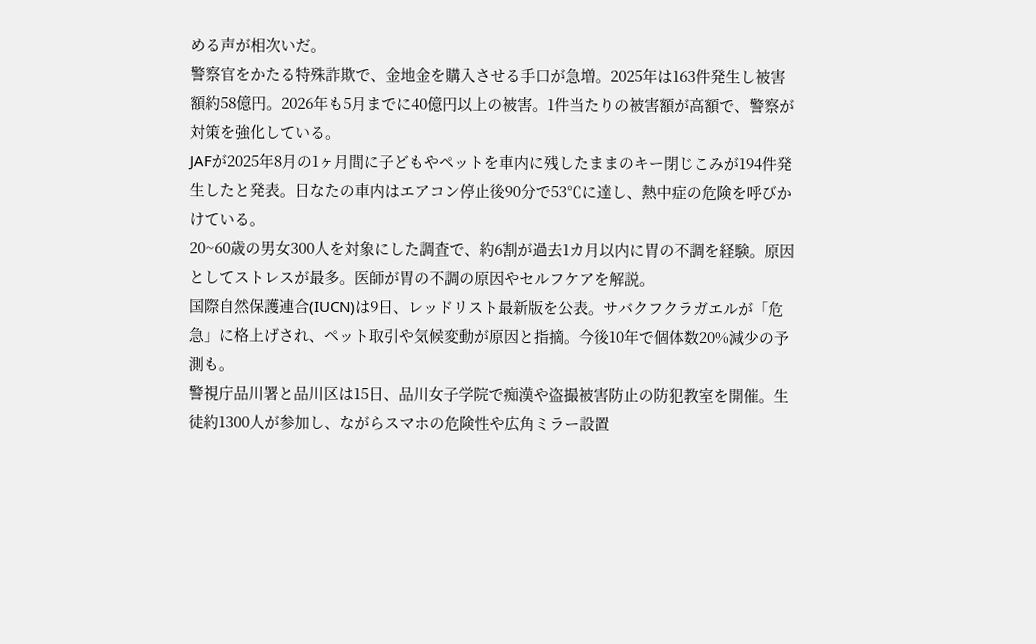める声が相次いだ。
警察官をかたる特殊詐欺で、金地金を購入させる手口が急増。2025年は163件発生し被害額約58億円。2026年も5月までに40億円以上の被害。1件当たりの被害額が高額で、警察が対策を強化している。
JAFが2025年8月の1ヶ月間に子どもやペットを車内に残したままのキー閉じこみが194件発生したと発表。日なたの車内はエアコン停止後90分で53℃に達し、熱中症の危険を呼びかけている。
20~60歳の男女300人を対象にした調査で、約6割が過去1カ月以内に胃の不調を経験。原因としてストレスが最多。医師が胃の不調の原因やセルフケアを解説。
国際自然保護連合(IUCN)は9日、レッドリスト最新版を公表。サバクフクラガエルが「危急」に格上げされ、ペット取引や気候変動が原因と指摘。今後10年で個体数20%減少の予測も。
警視庁品川署と品川区は15日、品川女子学院で痴漢や盗撮被害防止の防犯教室を開催。生徒約1300人が参加し、ながらスマホの危険性や広角ミラー設置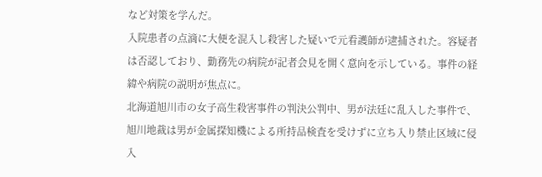など対策を学んだ。
入院患者の点滴に大便を混入し殺害した疑いで元看護師が逮捕された。容疑者は否認しており、勤務先の病院が記者会見を開く意向を示している。事件の経緯や病院の説明が焦点に。
北海道旭川市の女子高生殺害事件の判決公判中、男が法廷に乱入した事件で、旭川地裁は男が金属探知機による所持品検査を受けずに立ち入り禁止区域に侵入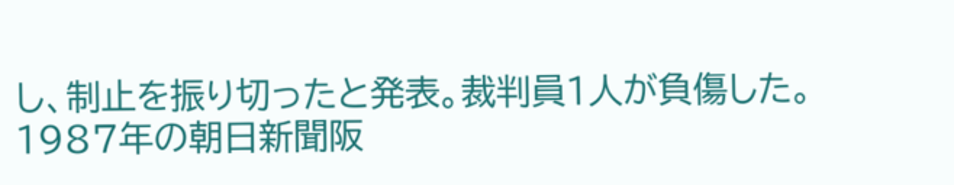し、制止を振り切ったと発表。裁判員1人が負傷した。
1987年の朝日新聞阪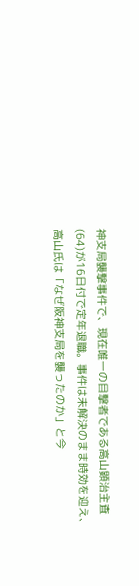神支局襲撃事件で、現在唯一の目撃者である高山顕治主査(64)が16日付で定年退職。事件は未解決のまま時効を迎え、高山氏は「なぜ阪神支局を襲ったのか」と今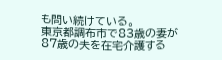も問い続けている。
東京都調布市で83歳の妻が87歳の夫を在宅介護する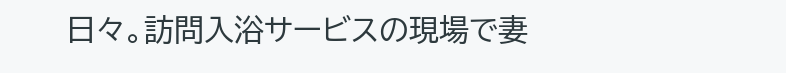日々。訪問入浴サービスの現場で妻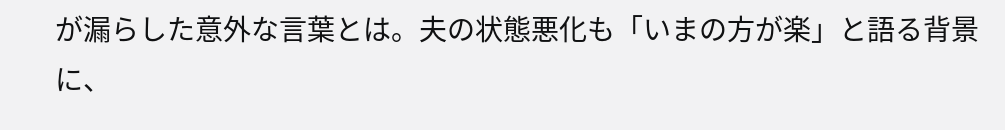が漏らした意外な言葉とは。夫の状態悪化も「いまの方が楽」と語る背景に、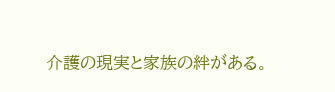介護の現実と家族の絆がある。